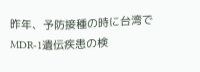昨年、予防接種の時に台湾でMDR-1遺伝疾患の検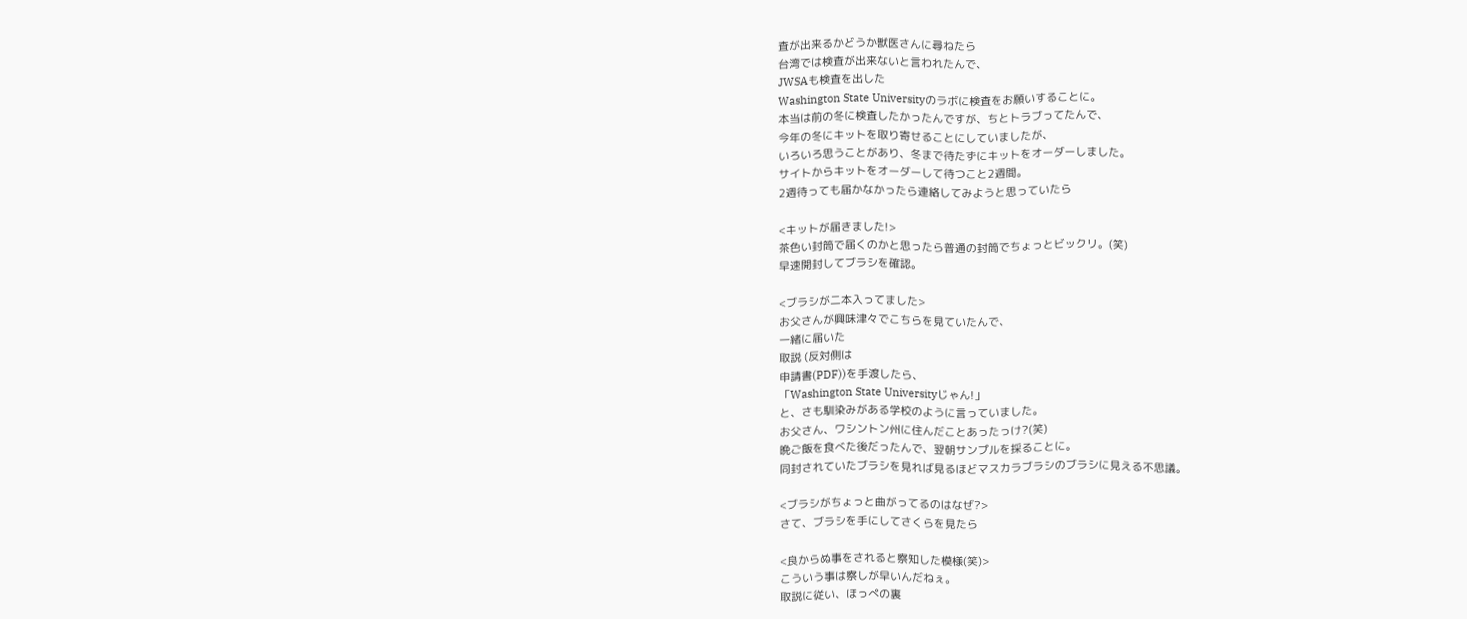査が出来るかどうか獣医さんに尋ねたら
台湾では検査が出来ないと言われたんで、
JWSAも検査を出した
Washington State Universityのラボに検査をお願いすることに。
本当は前の冬に検査したかったんですが、ちとトラブってたんで、
今年の冬にキットを取り寄せることにしていましたが、
いろいろ思うことがあり、冬まで待たずにキットをオーダーしました。
サイトからキットをオーダーして待つこと2週間。
2週待っても届かなかったら連絡してみようと思っていたら

<キットが届きました!>
茶色い封筒で届くのかと思ったら普通の封筒でちょっとビックリ。(笑)
早速開封してブラシを確認。

<ブラシが二本入ってました>
お父さんが興味津々でこちらを見ていたんで、
一緒に届いた
取説 (反対側は
申請書(PDF))を手渡したら、
「Washington State Universityじゃん!」
と、さも馴染みがある学校のように言っていました。
お父さん、ワシントン州に住んだことあったっけ?(笑)
晩ご飯を食べた後だったんで、翌朝サンプルを採ることに。
同封されていたブラシを見れば見るほどマスカラブラシのブラシに見える不思議。

<ブラシがちょっと曲がってるのはなぜ?>
さて、ブラシを手にしてさくらを見たら

<良からぬ事をされると察知した模様(笑)>
こういう事は察しが早いんだねぇ。
取説に従い、ほっぺの裏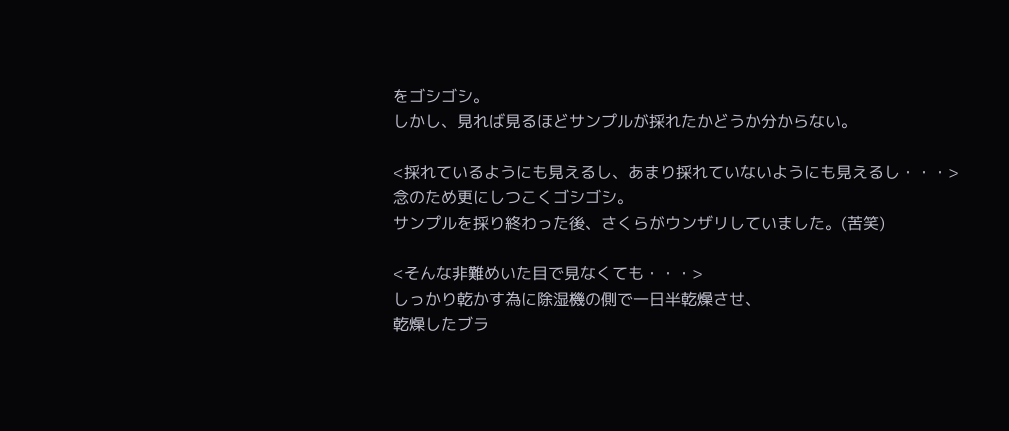をゴシゴシ。
しかし、見れば見るほどサンプルが採れたかどうか分からない。

<採れているようにも見えるし、あまり採れていないようにも見えるし・・・>
念のため更にしつこくゴシゴシ。
サンプルを採り終わった後、さくらがウンザリしていました。(苦笑)

<そんな非難めいた目で見なくても・・・>
しっかり乾かす為に除湿機の側で一日半乾燥させ、
乾燥したブラ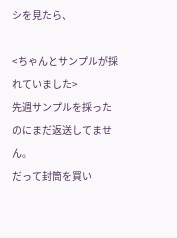シを見たら、

<ちゃんとサンプルが採れていました>
先週サンプルを採ったのにまだ返送してません。
だって封筒を買い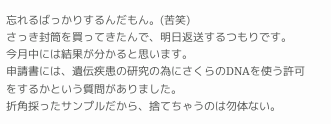忘れるばっかりするんだもん。(苦笑)
さっき封筒を買ってきたんで、明日返送するつもりです。
今月中には結果が分かると思います。
申請書には、遺伝疾患の研究の為にさくらのDNAを使う許可をするかという質問がありました。
折角採ったサンプルだから、捨てちゃうのは勿体ない。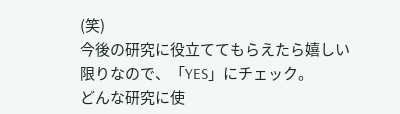(笑)
今後の研究に役立ててもらえたら嬉しい限りなので、「YES」にチェック。
どんな研究に使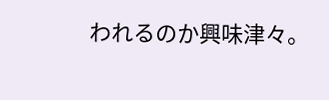われるのか興味津々。